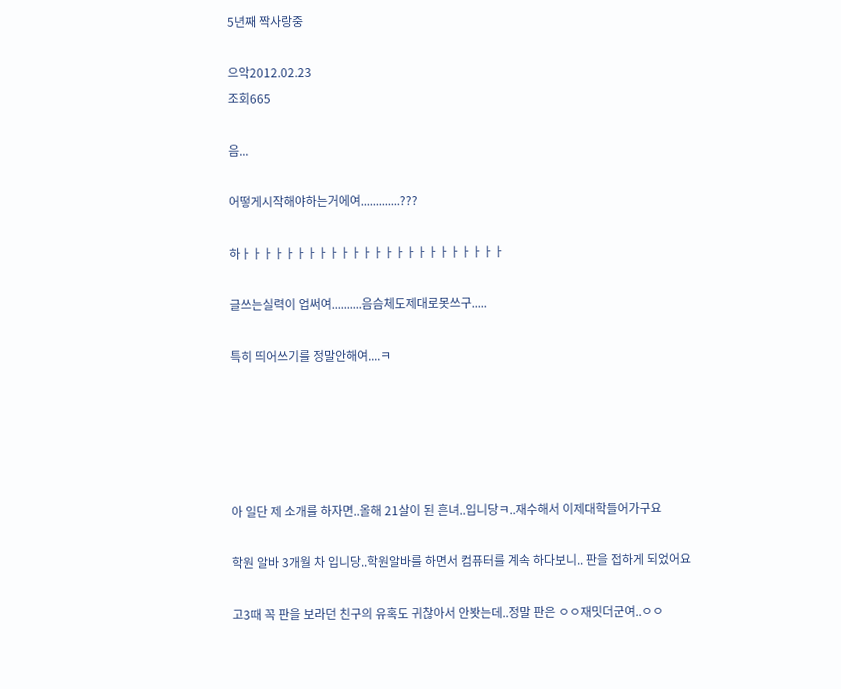5년째 짝사랑중

으악2012.02.23
조회665

음...

어떻게시작해야하는거에여.............???

하ㅏㅏㅏㅏㅏㅏㅏㅏㅏㅏㅏㅏㅏㅏㅏㅏㅏㅏㅏㅏㅏㅏㅏㅏ

글쓰는실력이 업써여..........음슴체도제대로못쓰구.....

특히 띄어쓰기를 정말안해여....ㅋ





아 일단 제 소개를 하자면..올해 21살이 된 흔녀..입니당ㅋ..재수해서 이제대학들어가구요

학원 알바 3개월 차 입니당..학원알바를 하면서 컴퓨터를 계속 하다보니.. 판을 접하게 되었어요

고3때 꼭 판을 보라던 친구의 유혹도 귀찮아서 안봣는데..정말 판은 ㅇㅇ재밋더군여..ㅇㅇ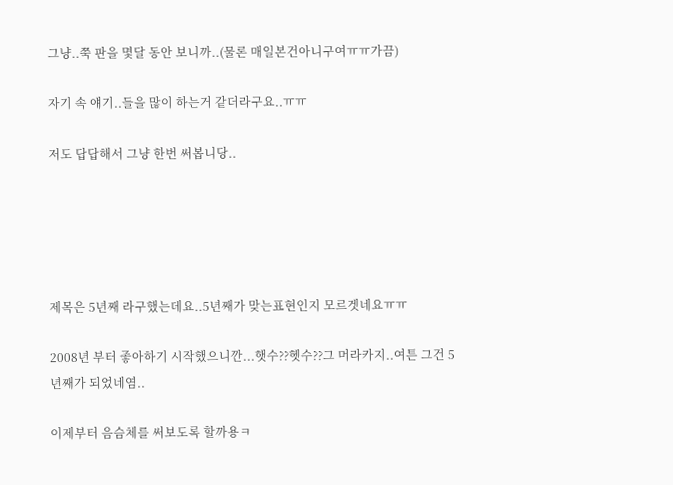그냥..쭉 판을 몇달 동안 보니까..(물론 매일본건아니구여ㅠㅠ가끔)

자기 속 얘기..들을 많이 하는거 같더라구요..ㅠㅠ

저도 답답해서 그냥 한번 써봅니당..





제목은 5년째 라구했는데요..5년째가 맞는표현인지 모르겟네요ㅠㅠ

2008년 부터 좋아하기 시작했으니깐...햇수??헷수??그 머라카지..여튼 그건 5년째가 되었네염..

이제부터 음슴체를 써보도록 할까용ㅋ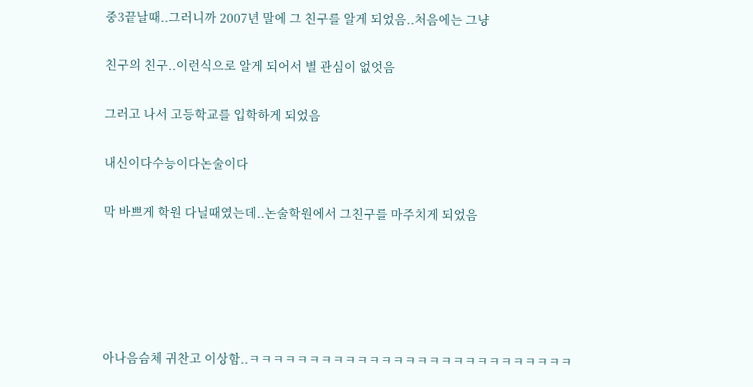중3끝날때..그러니까 2007년 말에 그 친구를 알게 되었음..처음에는 그냥

친구의 친구..이런식으로 알게 되어서 별 관심이 없엇음

그러고 나서 고등학교를 입학하게 되었음

내신이다수능이다논술이다

막 바쁘게 학원 다닐때였는데..논술학원에서 그친구를 마주치게 되었음





아나음슴체 귀찬고 이상함..ㅋㅋㅋㅋㅋㅋㅋㅋㅋㅋㅋㅋㅋㅋㅋㅋㅋㅋㅋㅋㅋㅋㅋㅋㅋㅋㅋ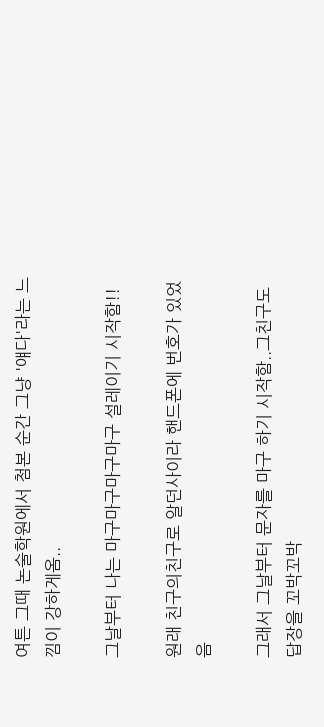여튼 그때 논술학원에서 첨본 순간 그냥 '얘다'라는 느낌이 강하게옴..

그날부터 나는 마구마구마구마구 설레이기 시작함!!

원래 친구의친구로 알던사이라 핸드폰에 번호가 있었음

그래서 그날부터 문자를 마구 하기 시작함..그친구도 답장을 꼬박꼬박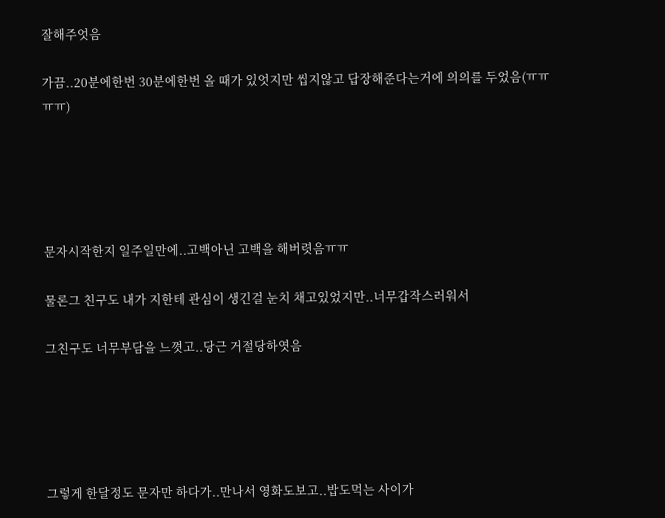잘해주엇음

가끔..20분에한번 30분에한번 올 때가 있엇지만 씹지않고 답장해준다는거에 의의를 두었음(ㅠㅠㅠㅠ)





문자시작한지 일주일만에..고백아닌 고백을 해버렷음ㅠㅠ

물론그 친구도 내가 지한테 관심이 생긴걸 눈치 채고있었지만..너무갑작스러워서

그친구도 너무부담을 느꼇고..당근 거절당하엿음





그렇게 한달정도 문자만 하다가..만나서 영화도보고..밥도먹는 사이가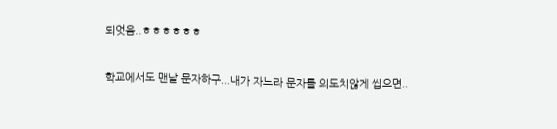되엇음..ㅎㅎㅎㅎㅎㅎ

학교에서도 맨날 문자하구...내가 자느라 문자를 의도치않게 씹으면..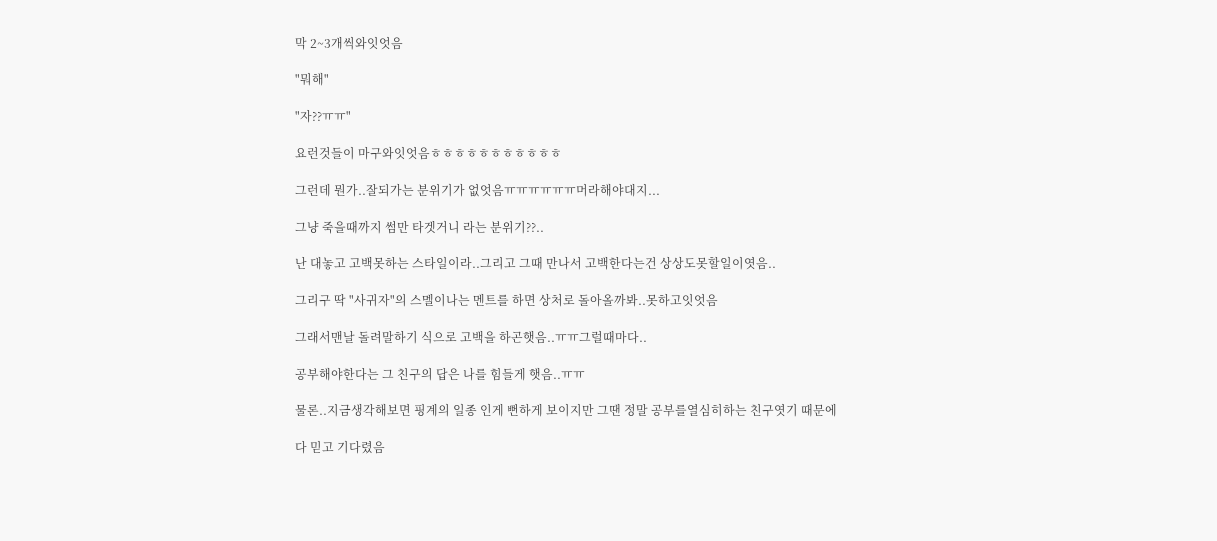막 2~3개씩와잇엇음

"뭐해"

"자??ㅠㅠ"

요런것들이 마구와잇엇음ㅎㅎㅎㅎㅎㅎㅎㅎㅎㅎㅎ

그런데 뭔가..잘되가는 분위기가 없엇음ㅠㅠㅠㅠㅠㅠ머라해야대지...

그냥 죽을때까지 썸만 타겟거니 라는 분위기??..

난 대놓고 고백못하는 스타일이라..그리고 그때 만나서 고백한다는건 상상도못할일이엿음..

그리구 딱 "사귀자"의 스멜이나는 멘트를 하면 상처로 돌아올까봐..못하고잇엇음

그래서맨날 돌려말하기 식으로 고백을 하곤햇음..ㅠㅠ그럴때마다..

공부해야한다는 그 친구의 답은 나를 힘들게 햇음..ㅠㅠ

물론..지금생각해보면 핑계의 일종 인게 뻔하게 보이지만 그땐 정말 공부를열심히하는 친구엿기 때문에

다 믿고 기다렸음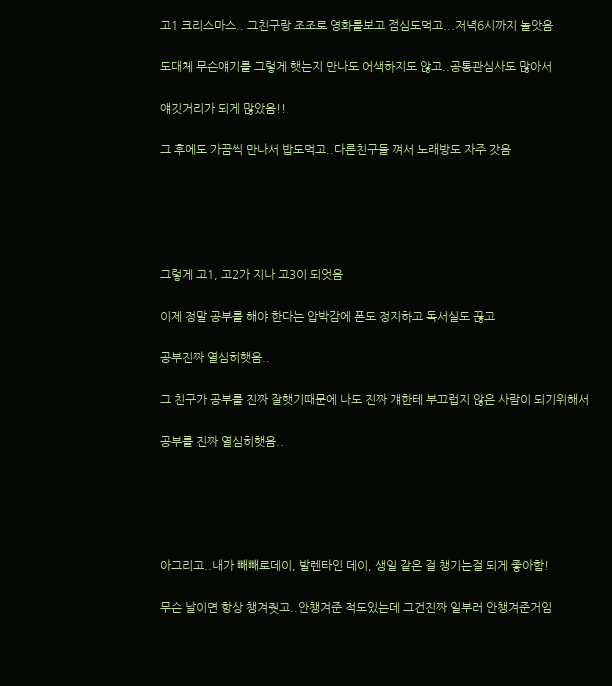고1 크리스마스.. 그친구랑 조조로 영화를보고 점심도먹고...저녁6시까지 놀앗음

도대체 무슨얘기를 그렇게 햇는지 만나도 어색하지도 않고..공통관심사도 많아서

얘깃거리가 되게 많았음!!

그 후에도 가끔씩 만나서 밥도먹고..다른친구들 껴서 노래방도 자주 갓음





그렇게 고1, 고2가 지나 고3이 되엇음

이제 정말 공부를 해야 한다는 압박감에 폰도 정지하고 독서실도 끊고

공부진짜 열심히햇음..

그 친구가 공부를 진짜 잘햇기때문에 나도 진짜 걔한테 부끄럽지 않은 사람이 되기위해서

공부를 진짜 열심히햇음..





아그리고..내가 빼빼로데이, 발렌타인 데이, 생일 같은 걸 챙기는걸 되게 좋아함!

무슨 날이면 항상 챙겨줫고..안챙겨준 적도있는데 그건진짜 일부러 안챙겨준거임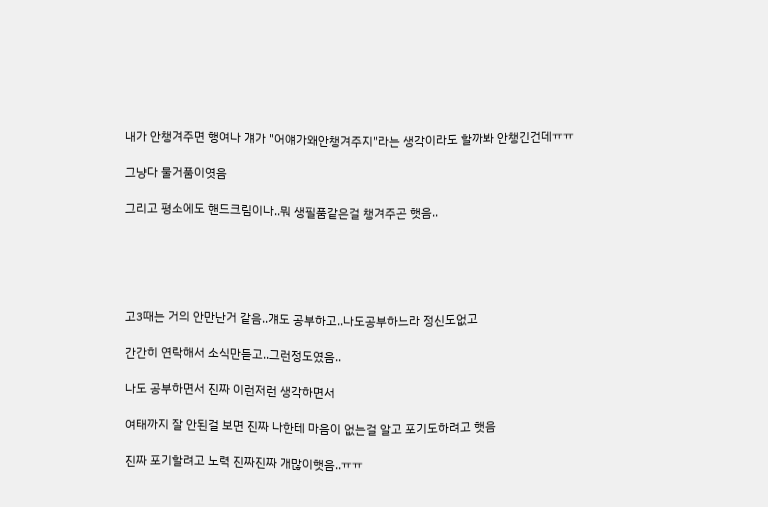내가 안챙겨주면 행여나 걔가 "어얘가왜안챙겨주지"라는 생각이라도 할까봐 안챙긴건데ㅠㅠ

그냥다 물거품이엿음

그리고 평소에도 핸드크림이나..뭐 생필품같은걸 챙겨주곤 햇음..





고3때는 거의 안만난거 같음..걔도 공부하고..나도공부하느라 정신도없고

간간히 연락해서 소식만듣고..그런정도였음..

나도 공부하면서 진짜 이런저런 생각하면서

여태까지 잘 안된걸 보면 진짜 나한테 마음이 없는걸 알고 포기도하려고 햇음

진짜 포기할려고 노력 진짜진짜 개많이햇음..ㅠㅠ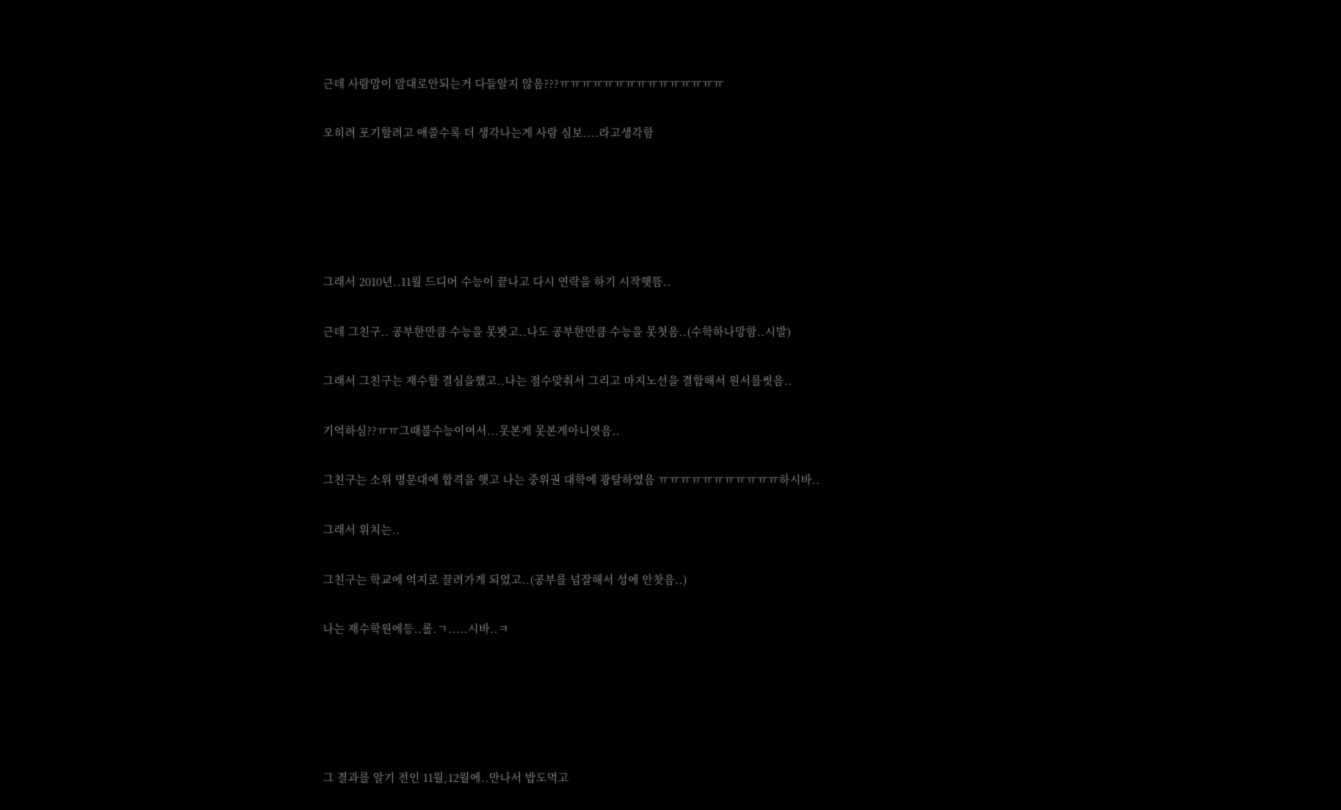근데 사람맘이 맘대로안되는거 다들알지 않음???ㅠㅠㅠㅠㅠㅠㅠㅠㅠㅠㅠㅠㅠㅠㅠ

오히려 포기할려고 애쓸수록 더 생각나는게 사람 심보....라고생각함





그래서 2010년..11월 드디어 수능이 끝나고 다시 연락을 하기 시작햇뜸..

근데 그친구.. 공부한만큼 수능을 못봣고..나도 공부한만큼 수능을 못쳣음..(수학하나망함..시발)

그래서 그친구는 재수할 결심을했고..나는 점수맞춰서 그리고 마지노선을 결합해서 원서를썻음..

기억하심??ㅠㅠ그때불수능이여서...못본게 못본게아니엿음..

그친구는 소위 명문대에 합격을 햇고 나는 중위권 대학에 광탈하였음 ㅠㅠㅠㅠㅠㅠㅠㅠㅠㅠㅠ하시바..

그래서 위치는..

그친구는 학교에 억지로 끌려가게 되었고..(공부를 넘잘해서 성에 안찻음..)

나는 재수학원에등..롤.ㄱ.....시바..ㅋ





그 결과를 알기 전인 11월,12월에..만나서 밥도먹고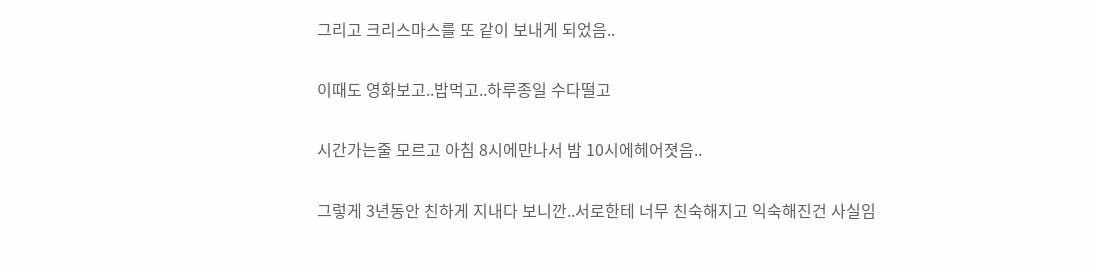그리고 크리스마스를 또 같이 보내게 되었음..

이때도 영화보고..밥먹고..하루종일 수다떨고

시간가는줄 모르고 아침 8시에만나서 밤 10시에헤어졋음..

그렇게 3년동안 친하게 지내다 보니깐..서로한테 너무 친숙해지고 익숙해진건 사실임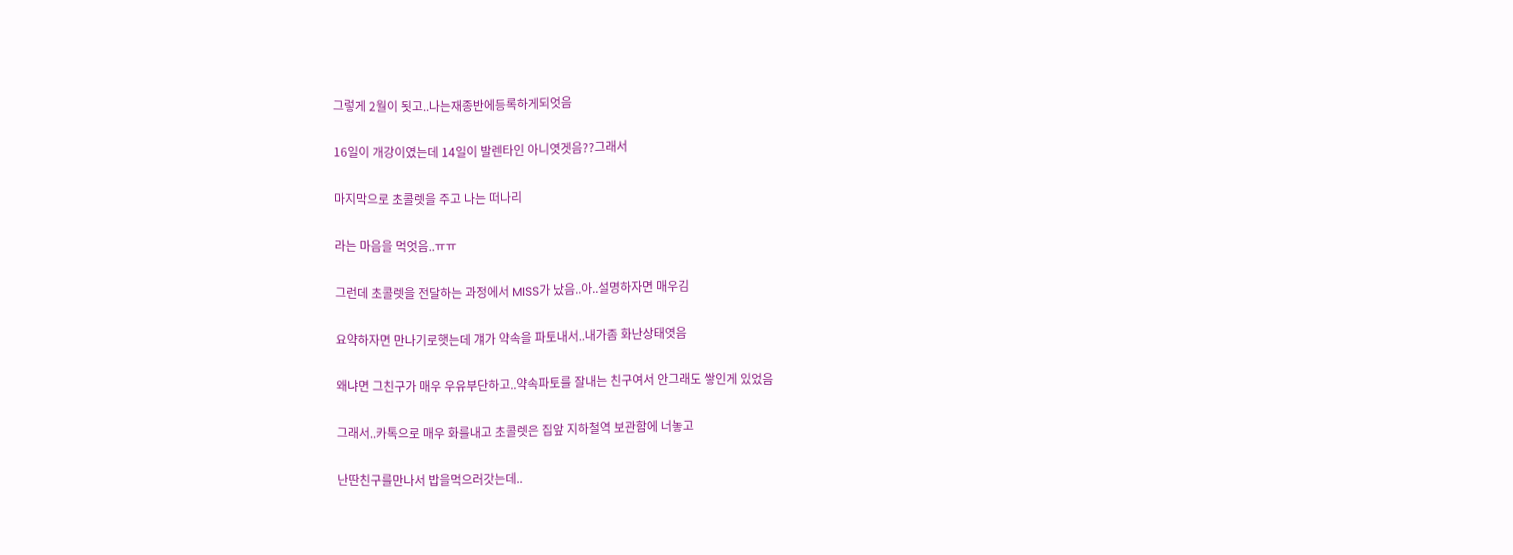그렇게 2월이 됫고..나는재종반에등록하게되엇음

16일이 개강이였는데 14일이 발렌타인 아니엿겟음??그래서

마지막으로 초콜렛을 주고 나는 떠나리

라는 마음을 먹엇음..ㅠㅠ

그런데 초콜렛을 전달하는 과정에서 MISS가 났음..아..설명하자면 매우김

요약하자면 만나기로햇는데 걔가 약속을 파토내서..내가좀 화난상태엿음

왜냐면 그친구가 매우 우유부단하고..약속파토를 잘내는 친구여서 안그래도 쌓인게 있었음

그래서..카톡으로 매우 화를내고 초콜렛은 집앞 지하철역 보관함에 너놓고

난딴친구를만나서 밥을먹으러갓는데..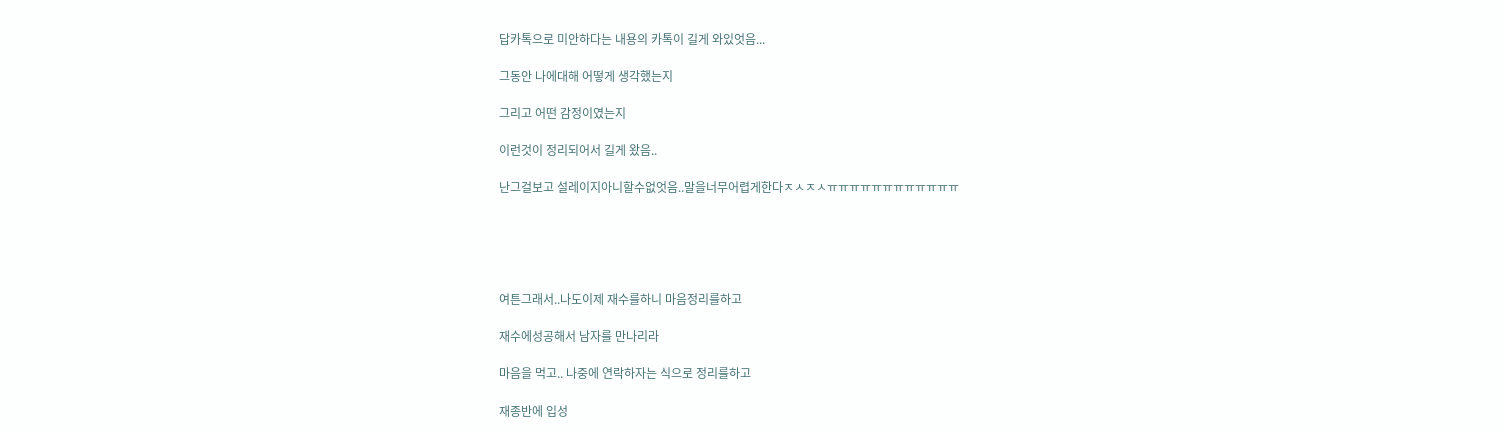답카톡으로 미안하다는 내용의 카톡이 길게 와있엇음...

그동안 나에대해 어떻게 생각했는지

그리고 어떤 감정이였는지

이런것이 정리되어서 길게 왔음..

난그걸보고 설레이지아니할수없엇음..말을너무어렵게한다ㅈㅅㅈㅅㅠㅠㅠㅠㅠㅠㅠㅠㅠㅠㅠㅠ





여튼그래서..나도이제 재수를하니 마음정리를하고

재수에성공해서 남자를 만나리라

마음을 먹고.. 나중에 연락하자는 식으로 정리를하고

재종반에 입성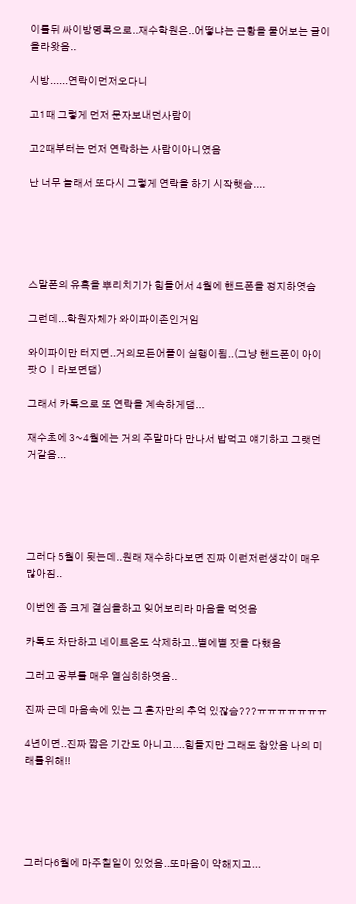이틀뒤 싸이방명록으로..재수학원은..어떻냐는 근황을 물어보는 글이 올라왓음..

시방......연락이먼저오다니

고1때 그렇게 먼저 문자보내던사람이

고2때부터는 먼저 연락하는 사람이아니였음

난 너무 놀래서 또다시 그렇게 연락을 하기 시작햇슴....





스맡폰의 유혹을 뿌리치기가 힘들어서 4월에 핸드폰을 정지하엿슴

그런데...학원자체가 와이파이존인거임

와이파이만 터지면..거의모든어플이 실행이됨..(그냥 핸드폰이 아이팟ㅇㅣ라보면댐)

그래서 카톡으로 또 연락을 계속하게댐...

재수초에 3~4월에는 거의 주말마다 만나서 밥먹고 얘기하고 그랫던거같음...





그러다 5월이 됫는데..원래 재수하다보면 진짜 이런저런생각이 매우많아짐..

이번엔 좀 크게 결심을하고 잊어보리라 마음을 먹엇음

카톡도 차단하고 네이트온도 삭제하고..별에별 짓을 다했음

그러고 공부를 매우 열심히하엿음..

진짜 근데 마음속에 있는 그 혼자만의 추억 있잖슴???ㅠㅠㅠㅠㅠㅠㅠ

4년이면..진짜 짧은 기간도 아니고....힘들지만 그래도 참았음 나의 미래를위해!!





그러다6월에 마주칠일이 있었음..또마음이 약해지고...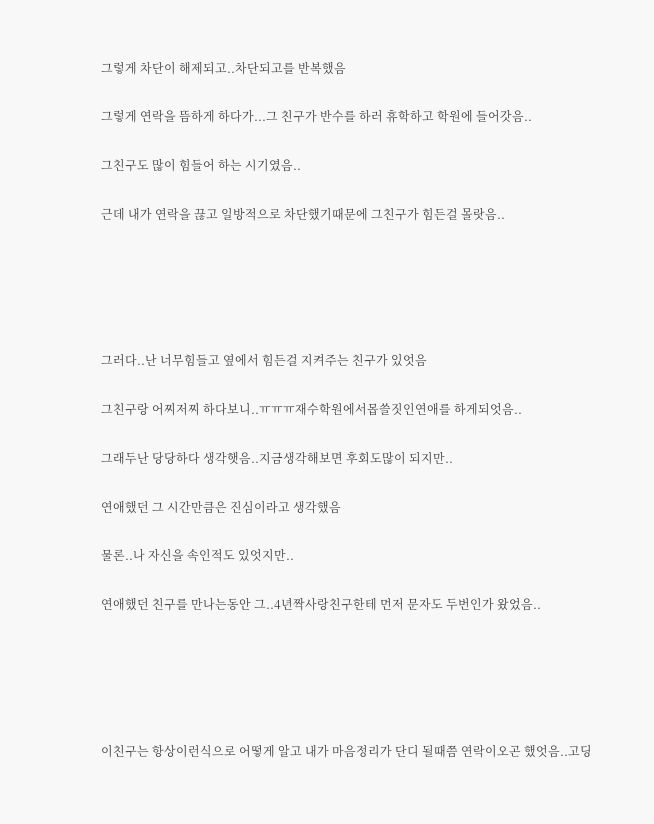그렇게 차단이 해제되고..차단되고를 반복했음

그렇게 연락을 뜸하게 하다가...그 친구가 반수를 하러 휴학하고 학원에 들어갓음..

그친구도 많이 힘들어 하는 시기였음..

근데 내가 연락을 끊고 일방적으로 차단했기때문에 그친구가 힘든걸 몰랏음..





그러다..난 너무힘들고 옆에서 힘든걸 지켜주는 친구가 있엇음

그친구랑 어찌저찌 하다보니..ㅠㅠㅠ재수학원에서몹쓸짓인연애를 하게되엇음..

그래두난 당당하다 생각햇음..지금생각해보면 후회도많이 되지만..

연애했던 그 시간만큼은 진심이라고 생각했음

물론..나 자신을 속인적도 있엇지만..

연애했던 친구를 만나는동안 그..4년짝사랑친구한테 먼저 문자도 두번인가 왔었음..





이친구는 항상이런식으로 어떻게 알고 내가 마음정리가 단디 될때쯤 연락이오곤 했엇음..고딩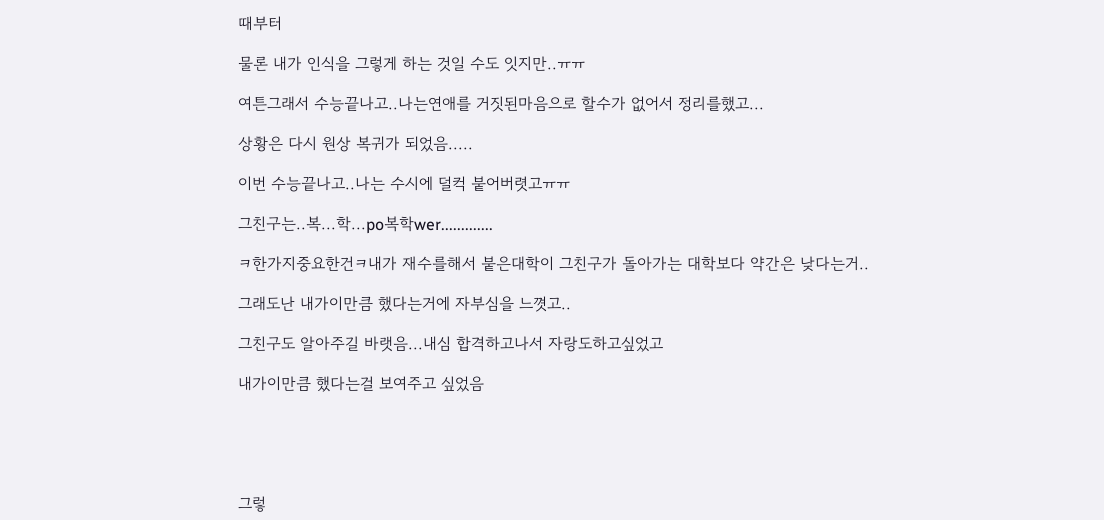때부터

물론 내가 인식을 그렇게 하는 것일 수도 잇지만..ㅠㅠ

여튼그래서 수능끝나고..나는연애를 거짓된마음으로 할수가 없어서 정리를했고...

상황은 다시 원상 복귀가 되었음.....

이번 수능끝나고..나는 수시에 덜컥 붙어버렷고ㅠㅠ

그친구는..복...학...po복학wer.............

ㅋ한가지중요한건ㅋ내가 재수를해서 붙은대학이 그친구가 돌아가는 대학보다 약간은 낮다는거..

그래도난 내가이만큼 했다는거에 자부심을 느꼇고..

그친구도 알아주길 바랫음...내심 합격하고나서 자랑도하고싶었고

내가이만큼 했다는걸 보여주고 싶었음





그렇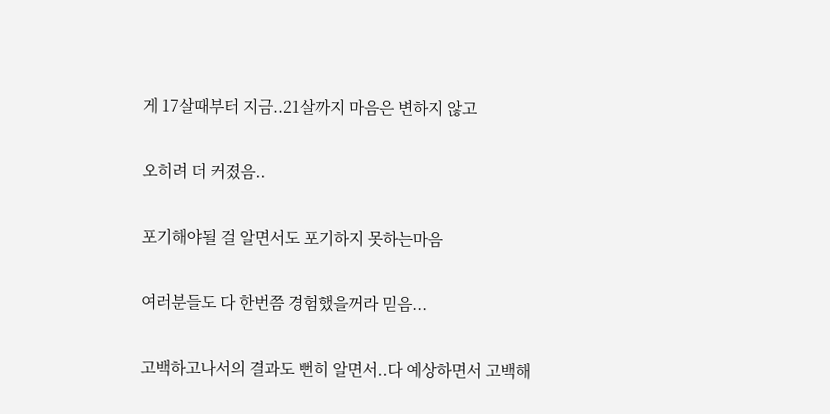게 17살때부터 지금..21살까지 마음은 변하지 않고

오히려 더 커졌음..

포기해야될 걸 알면서도 포기하지 못하는마음

여러분들도 다 한번쯤 경험했을꺼라 믿음...

고백하고나서의 결과도 뻔히 알면서..다 예상하면서 고백해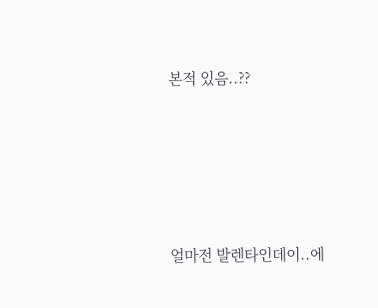본적 있음..??





얼마전 발렌타인데이..에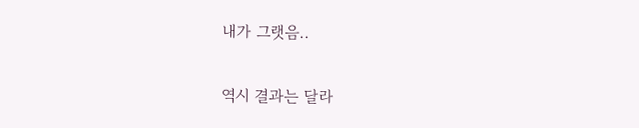내가 그랫음..

역시 결과는 달라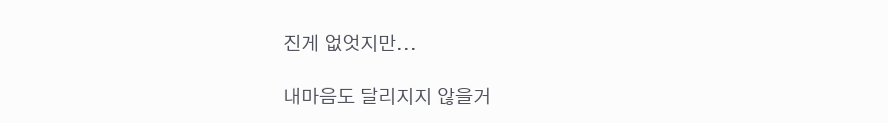진게 없엇지만...

내마음도 달리지지 않을거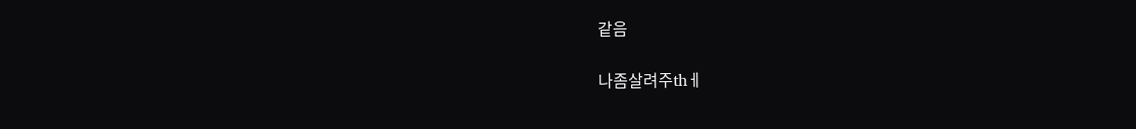같음

나좀살려주thㅔ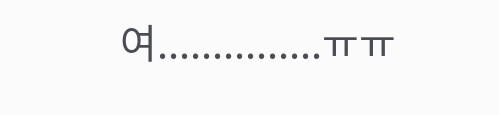여...............ㅠㅠ